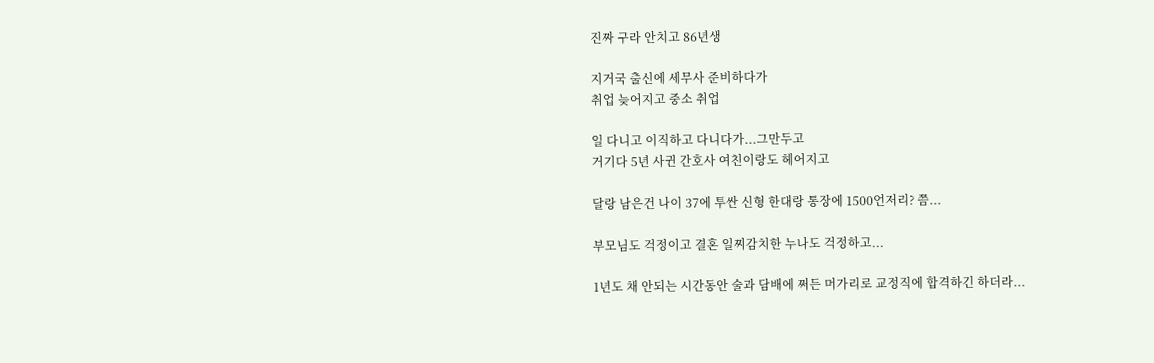진짜 구라 안치고 86년생

지거국 출신에 세무사 준비하다가
취업 늦어지고 중소 취업

일 다니고 이직하고 다니다가...그만두고
거기다 5년 사귄 간호사 여친이랑도 헤어지고

달랑 남은건 나이 37에 투싼 신형 한대랑 통장에 1500언저리? 쯤...

부모님도 걱정이고 결혼 일찌감치한 누나도 걱정하고...

1년도 채 안되는 시간동안 술과 담배에 쩌든 머가리로 교정직에 합격하긴 하더라...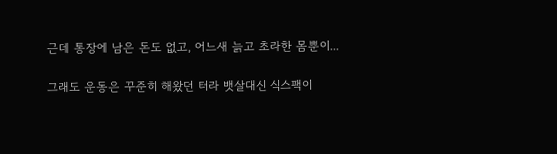근데 통장에 남은 돈도 없고, 어느새 늙고 초라한 몸뿐이...

그래도 운동은 꾸준히 해왔던 터라 뱃살대신 식스팩이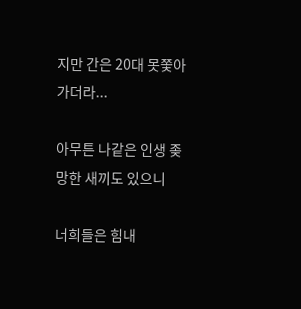지만 간은 20대 못쫓아가더라...

아무튼 나같은 인생 좆망한 새끼도 있으니

너희들은 힘내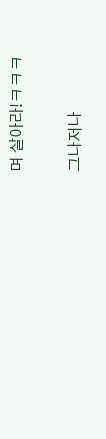며 살아라!ㅋㅋㅋ

그나저나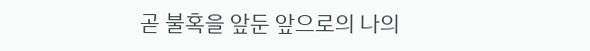곧 불혹을 앞둔 앞으로의 나의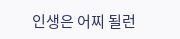인생은 어찌 될런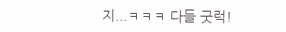지...ㅋㅋㅋ 다들 굿럭!